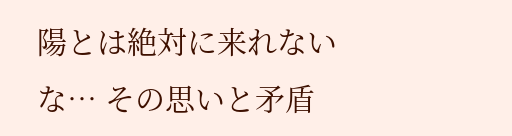陽とは絶対に来れないな… その思いと矛盾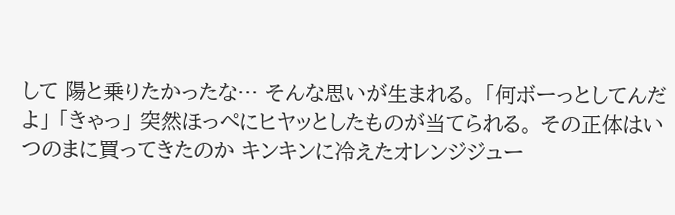して 陽と乗りたかったな… そんな思いが生まれる。 「何ボーっとしてんだよ」 「きゃっ」 突然ほっぺにヒヤッとしたものが当てられる。 その正体はいつのまに買ってきたのか キンキンに冷えたオレンジジュー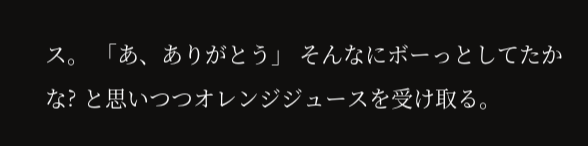ス。 「あ、ありがとう」 そんなにボーっとしてたかな? と思いつつオレンジジュースを受け取る。